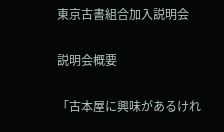東京古書組合加入説明会

説明会概要

「古本屋に興味があるけれ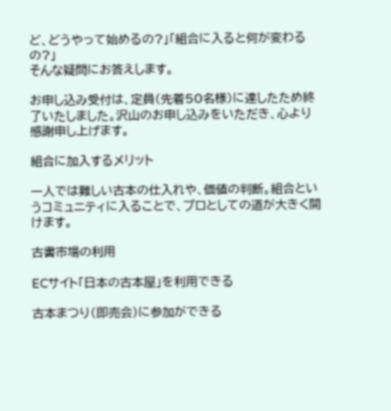ど、どうやって始めるの?」「組合に入ると何が変わるの?」
そんな疑問にお答えします。

お申し込み受付は、定員(先着50名様)に達したため終了いたしました。沢山のお申し込みをいただき、心より感謝申し上げます。

組合に加入するメリット

一人では難しい古本の仕入れや、価値の判断。組合というコミュニティに入ることで、プロとしての道が大きく開けます。

古書市場の利用

ECサイト「日本の古本屋」を利用できる

古本まつり(即売会)に参加ができる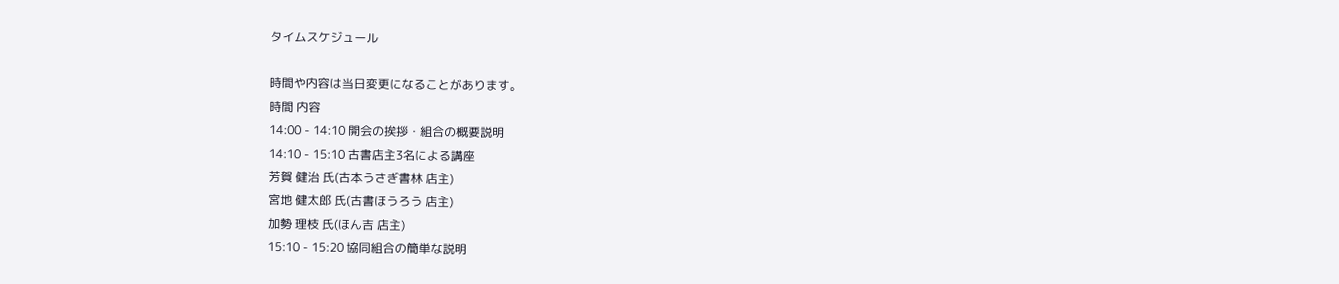タイムスケジュール

時間や内容は当日変更になることがあります。
時間 内容
14:00 - 14:10 開会の挨拶・組合の概要説明
14:10 - 15:10 古書店主3名による講座
芳賀 健治 氏(古本うさぎ書林 店主)
宮地 健太郎 氏(古書ほうろう 店主)
加勢 理枝 氏(ほん吉 店主)
15:10 - 15:20 協同組合の簡単な説明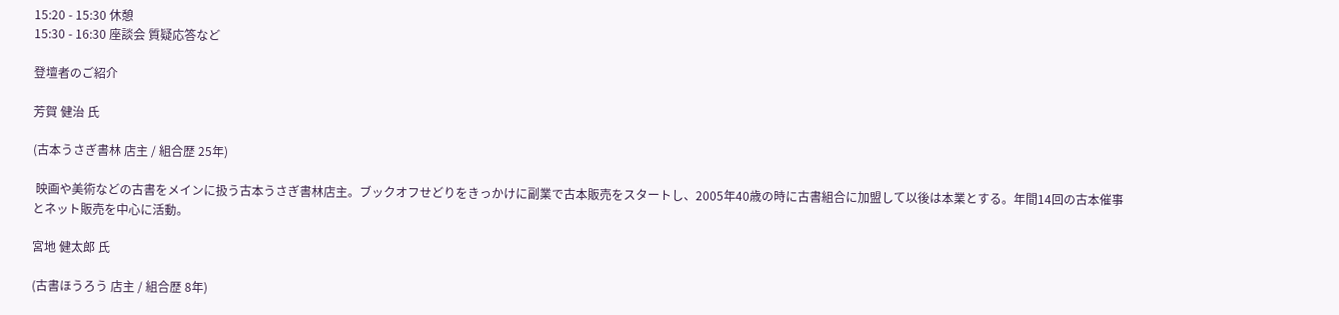15:20 - 15:30 休憩
15:30 - 16:30 座談会 質疑応答など

登壇者のご紹介

芳賀 健治 氏

(古本うさぎ書林 店主 / 組合歴 25年)

 映画や美術などの古書をメインに扱う古本うさぎ書林店主。ブックオフせどりをきっかけに副業で古本販売をスタートし、2005年40歳の時に古書組合に加盟して以後は本業とする。年間14回の古本催事とネット販売を中心に活動。

宮地 健太郎 氏

(古書ほうろう 店主 / 組合歴 8年)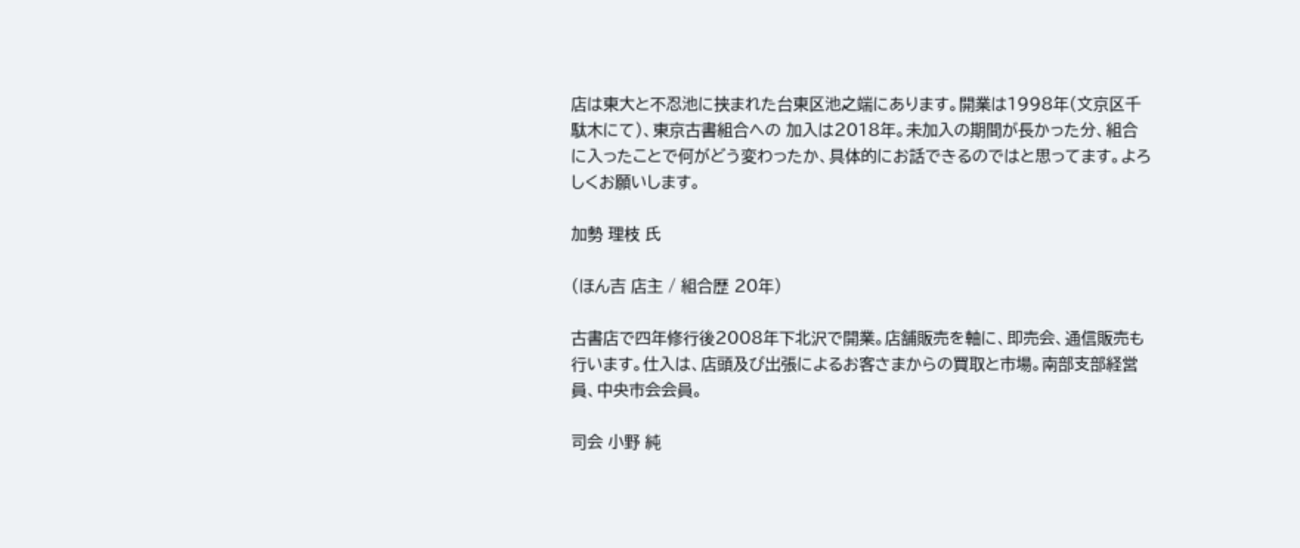店は東大と不忍池に挟まれた台東区池之端にあります。開業は1998年(文京区千駄木にて)、東京古書組合への 加入は2018年。未加入の期間が長かった分、組合に入ったことで何がどう変わったか、具体的にお話できるのではと思ってます。よろしくお願いします。

加勢 理枝 氏

(ほん吉 店主 / 組合歴 20年)

古書店で四年修行後2008年下北沢で開業。店舗販売を軸に、即売会、通信販売も行います。仕入は、店頭及び出張によるお客さまからの買取と市場。南部支部経営員、中央市会会員。

司会 小野 純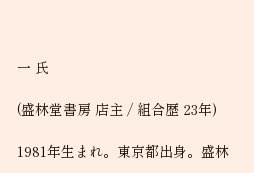一 氏

(盛林堂書房 店主 / 組合歴 23年)

1981年生まれ。東京都出身。盛林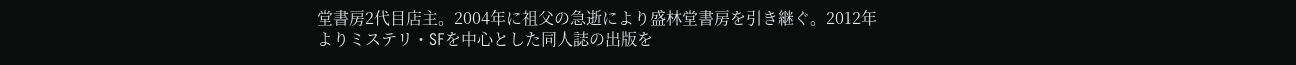堂書房2代目店主。2004年に祖父の急逝により盛林堂書房を引き継ぐ。2012年よりミステリ・SFを中心とした同人誌の出版を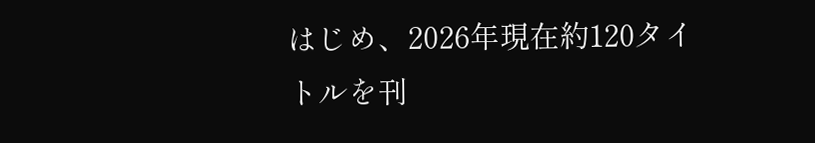はじめ、2026年現在約120タイトルを刊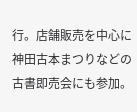行。店舗販売を中心に神田古本まつりなどの古書即売会にも参加。